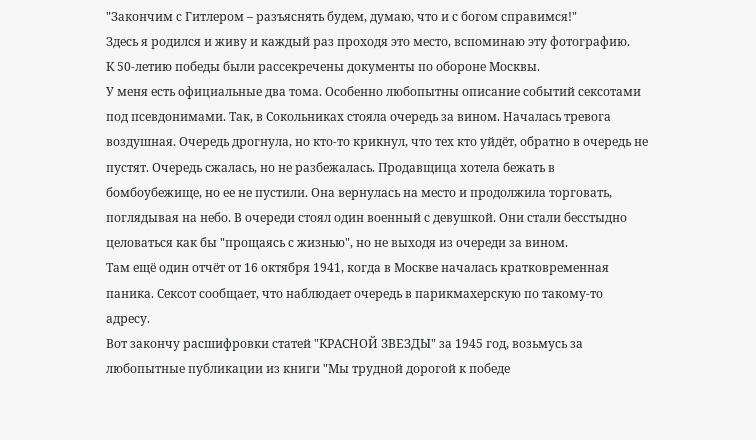"Закончим с Гитлером – разъяснять будем, думаю, что и с богом справимся!"
Здесь я родился и живу и каждый раз проходя это место, вспоминаю эту фотографию.
К 50-летию победы были рассекречены документы по обороне Москвы.
У меня есть официальные два тома. Особенно любопытны описание событий сексотами под псевдонимами. Так, в Сокольниках стояла очередь за вином. Началась тревога воздушная. Очередь дрогнула, но кто-то крикнул, что тех кто уйдёт, обратно в очередь не пустят. Очередь сжалась, но не разбежалась. Продавщица хотела бежать в бомбоубежище, но ее не пустили. Она вернулась на место и продолжила торговать, поглядывая на небо. В очереди стоял один военный с девушкой. Они стали бесстыдно целоваться как бы "прощаясь с жизнью", но не выходя из очереди за вином.
Там ещё один отчёт от 16 октября 1941, когда в Москве началась кратковременная паника. Сексот сообщает, что наблюдает очередь в парикмахерскую по такому-то адресу.
Вот закончу расшифровки статей "КРАСНОЙ ЗВЕЗДЫ" за 1945 год, возьмусь за любопытные публикации из книги "Мы трудной дорогой к победе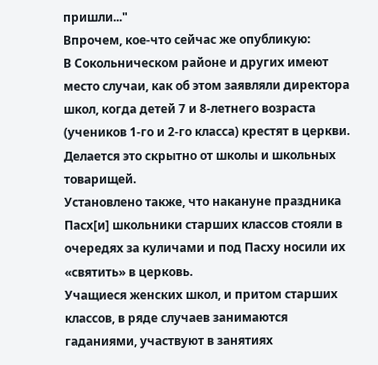пришли..."
Впрочем, кое-что сейчас же опубликую:
В Сокольническом районе и других имеют место случаи, как об этом заявляли директора школ, когда детей 7 и 8-летнего возраста (учеников 1-го и 2-го класса) крестят в церкви. Делается это скрытно от школы и школьных товарищей.
Установлено также, что накануне праздника Пасх[и] школьники старших классов стояли в очередях за куличами и под Пасху носили их «святить» в церковь.
Учащиеся женских школ, и притом старших классов, в ряде случаев занимаются гаданиями, участвуют в занятиях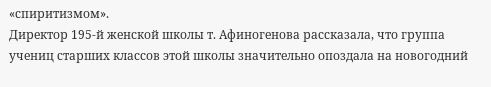«спиритизмом».
Директор 195-й женской школы т. Афиногенова рассказала, что группа учениц старших классов этой школы значительно опоздала на новогодний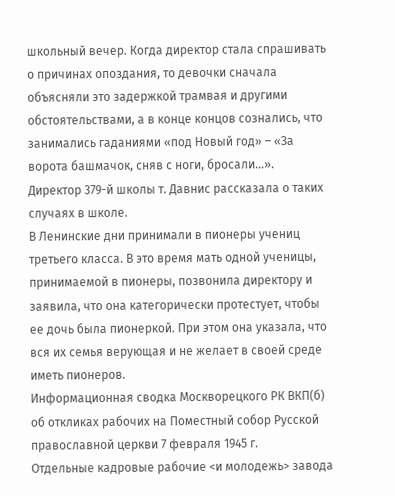школьный вечер. Когда директор стала спрашивать о причинах опоздания, то девочки сначала объясняли это задержкой трамвая и другими обстоятельствами, а в конце концов сознались, что занимались гаданиями «под Новый год» – «За ворота башмачок, сняв с ноги, бросали…».
Директор 379-й школы т. Давнис рассказала о таких случаях в школе.
В Ленинские дни принимали в пионеры учениц третьего класса. В это время мать одной ученицы, принимаемой в пионеры, позвонила директору и заявила, что она категорически протестует, чтобы ее дочь была пионеркой. При этом она указала, что вся их семья верующая и не желает в своей среде иметь пионеров.
Информационная сводка Москворецкого РК ВКП(б) об откликах рабочих на Поместный собор Русской православной церкви 7 февраля 1945 г.
Отдельные кадровые рабочие <и молодежь> завода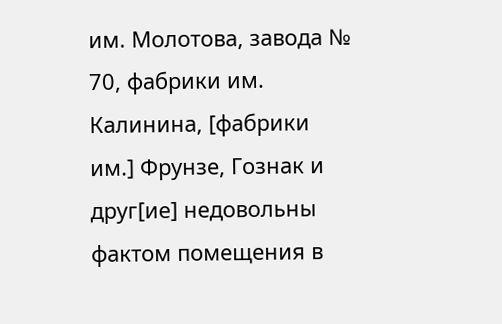им. Молотова, завода № 70, фабрики им. Калинина, [фабрики им.] Фрунзе, Гознак и друг[ие] недовольны фактом помещения в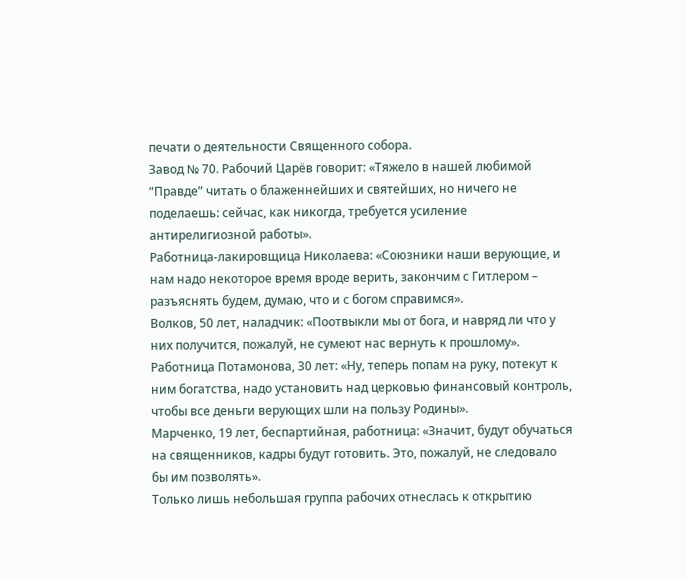печати о деятельности Священного собора.
Завод № 70. Рабочий Царёв говорит: «Тяжело в нашей любимой “Правде” читать о блаженнейших и святейших, но ничего не поделаешь: сейчас, как никогда, требуется усиление антирелигиозной работы».
Работница-лакировщица Николаева: «Союзники наши верующие, и нам надо некоторое время вроде верить, закончим с Гитлером – разъяснять будем, думаю, что и с богом справимся».
Волков, 50 лет, наладчик: «Поотвыкли мы от бога, и навряд ли что у них получится, пожалуй, не сумеют нас вернуть к прошлому».
Работница Потамонова, 30 лет: «Ну, теперь попам на руку, потекут к ним богатства, надо установить над церковью финансовый контроль, чтобы все деньги верующих шли на пользу Родины».
Марченко, 19 лет, беспартийная, работница: «Значит, будут обучаться на священников, кадры будут готовить. Это, пожалуй, не следовало бы им позволять».
Только лишь небольшая группа рабочих отнеслась к открытию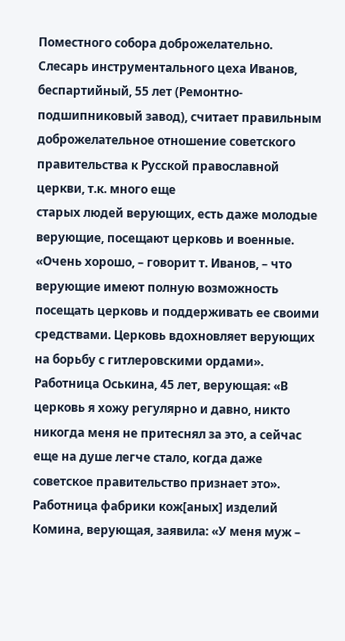Поместного собора доброжелательно.
Слесарь инструментального цеха Иванов, беспартийный, 55 лет (Ремонтно-подшипниковый завод), считает правильным доброжелательное отношение советского правительства к Русской православной церкви, т.к. много еще
старых людей верующих, есть даже молодые верующие, посещают церковь и военные. «Очень хорошо, – говорит т. Иванов, – что верующие имеют полную возможность посещать церковь и поддерживать ее своими средствами. Церковь вдохновляет верующих на борьбу с гитлеровскими ордами».
Работница Оськина, 45 лет, верующая: «В церковь я хожу регулярно и давно, никто никогда меня не притеснял за это, а сейчас еще на душе легче стало, когда даже советское правительство признает это».
Работница фабрики кож[аных] изделий Комина, верующая, заявила: «У меня муж –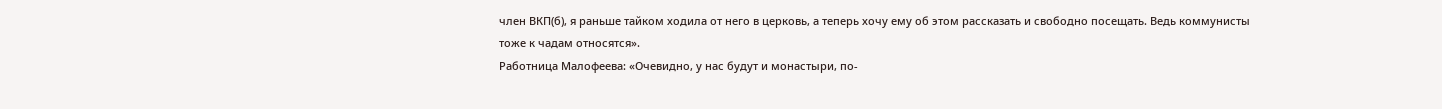член ВКП(б), я раньше тайком ходила от него в церковь, а теперь хочу ему об этом рассказать и свободно посещать. Ведь коммунисты тоже к чадам относятся».
Работница Малофеева: «Очевидно, у нас будут и монастыри, по-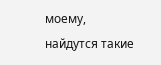моему, найдутся такие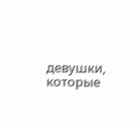девушки, которые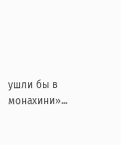ушли бы в монахини»...